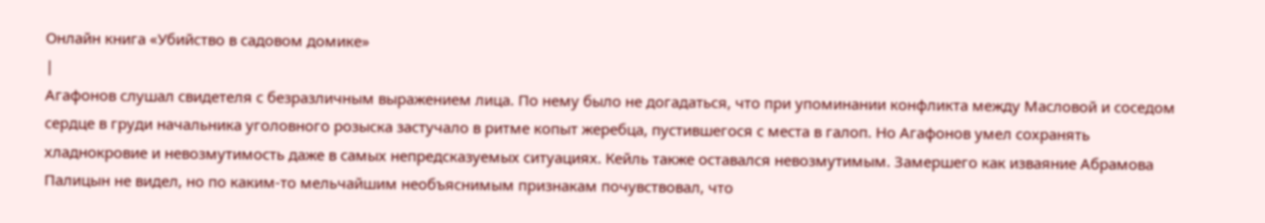Онлайн книга «Убийство в садовом домике»
|
Агафонов слушал свидетеля с безразличным выражением лица. По нему было не догадаться, что при упоминании конфликта между Масловой и соседом сердце в груди начальника уголовного розыска застучало в ритме копыт жеребца, пустившегося с места в галоп. Но Агафонов умел сохранять хладнокровие и невозмутимость даже в самых непредсказуемых ситуациях. Кейль также оставался невозмутимым. Замершего как изваяние Абрамова Палицын не видел, но по каким-то мельчайшим необъяснимым признакам почувствовал, что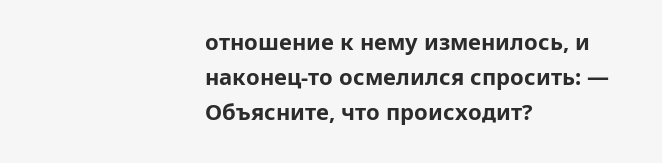отношение к нему изменилось, и наконец-то осмелился спросить: — Объясните, что происходит?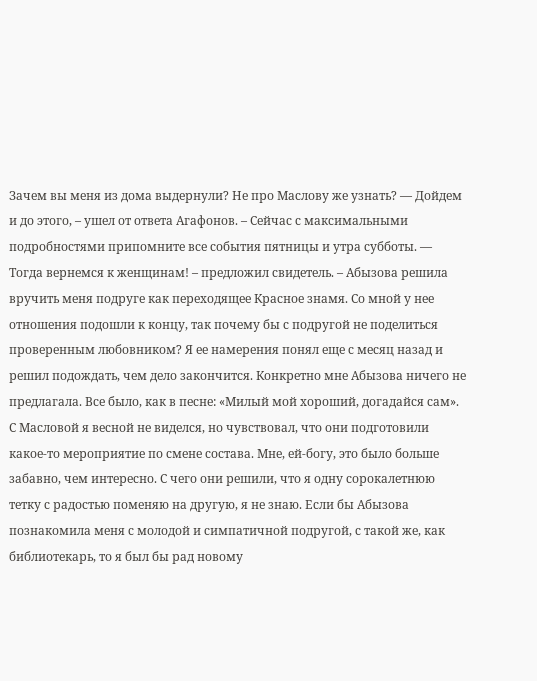Зачем вы меня из дома выдернули? Не про Маслову же узнать? — Дойдем и до этого, – ушел от ответа Агафонов. – Сейчас с максимальными подробностями припомните все события пятницы и утра субботы. — Тогда вернемся к женщинам! – предложил свидетель. – Абызова решила вручить меня подруге как переходящее Красное знамя. Со мной у нее отношения подошли к концу, так почему бы с подругой не поделиться проверенным любовником? Я ее намерения понял еще с месяц назад и решил подождать, чем дело закончится. Конкретно мне Абызова ничего не предлагала. Все было, как в песне: «Милый мой хороший, догадайся сам». С Масловой я весной не виделся, но чувствовал, что они подготовили какое-то мероприятие по смене состава. Мне, ей-богу, это было больше забавно, чем интересно. С чего они решили, что я одну сорокалетнюю тетку с радостью поменяю на другую, я не знаю. Если бы Абызова познакомила меня с молодой и симпатичной подругой, с такой же, как библиотекарь, то я был бы рад новому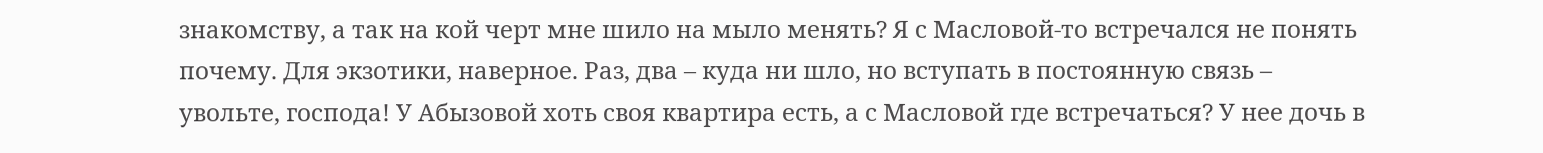знакомству, а так на кой черт мне шило на мыло менять? Я с Масловой-то встречался не понять почему. Для экзотики, наверное. Раз, два – куда ни шло, но вступать в постоянную связь – увольте, господа! У Абызовой хоть своя квартира есть, а с Масловой где встречаться? У нее дочь в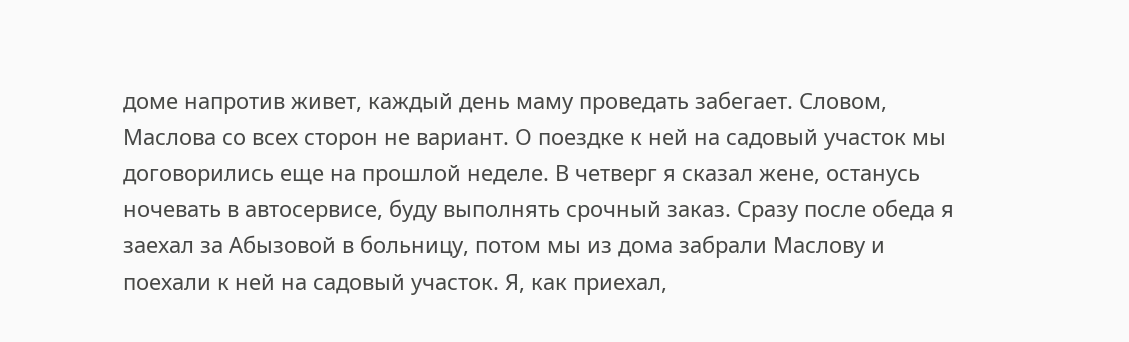доме напротив живет, каждый день маму проведать забегает. Словом, Маслова со всех сторон не вариант. О поездке к ней на садовый участок мы договорились еще на прошлой неделе. В четверг я сказал жене, останусь ночевать в автосервисе, буду выполнять срочный заказ. Сразу после обеда я заехал за Абызовой в больницу, потом мы из дома забрали Маслову и поехали к ней на садовый участок. Я, как приехал,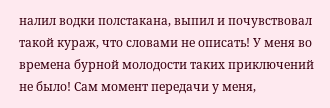налил водки полстакана, выпил и почувствовал такой кураж, что словами не описать! У меня во времена бурной молодости таких приключений не было! Сам момент передачи у меня,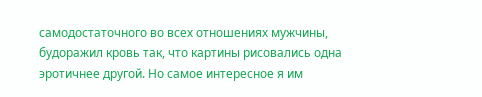самодостаточного во всех отношениях мужчины, будоражил кровь так, что картины рисовались одна эротичнее другой. Но самое интересное я им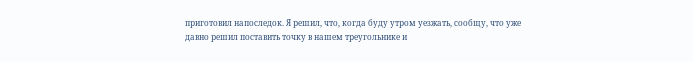приготовил напоследок. Я решил, что, когда буду утром уезжать, сообщу, что уже давно решил поставить точку в нашем треугольнике и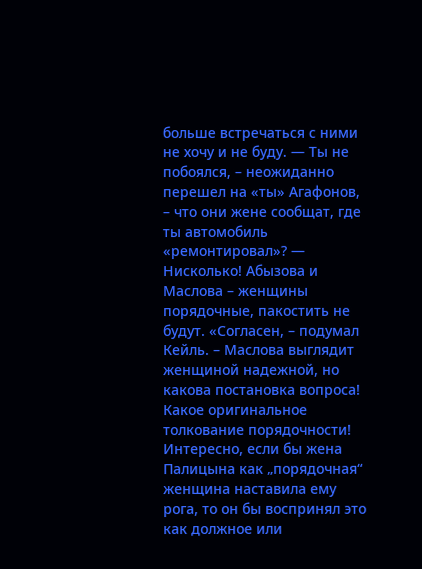больше встречаться с ними не хочу и не буду. — Ты не побоялся, – неожиданно перешел на «ты» Агафонов, – что они жене сообщат, где ты автомобиль «ремонтировал»? — Нисколько! Абызова и Маслова – женщины порядочные, пакостить не будут. «Согласен, – подумал Кейль. – Маслова выглядит женщиной надежной, но какова постановка вопроса! Какое оригинальное толкование порядочности! Интересно, если бы жена Палицына как „порядочная“ женщина наставила ему рога, то он бы воспринял это как должное или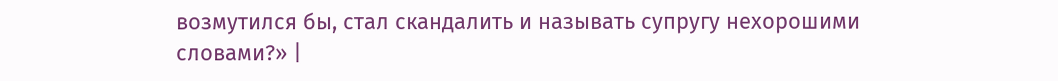возмутился бы, стал скандалить и называть супругу нехорошими словами?» |